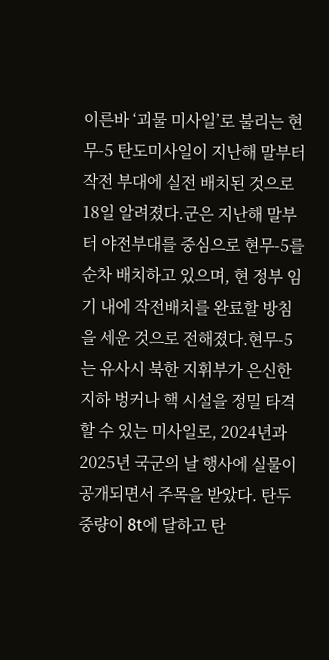이른바 ‘괴물 미사일’로 불리는 현무-5 탄도미사일이 지난해 말부터 작전 부대에 실전 배치된 것으로 18일 알려졌다.군은 지난해 말부터 야전부대를 중심으로 현무-5를 순차 배치하고 있으며, 현 정부 임기 내에 작전배치를 완료할 방침을 세운 것으로 전해졌다.현무-5는 유사시 북한 지휘부가 은신한 지하 벙커나 핵 시설을 정밀 타격할 수 있는 미사일로, 2024년과 2025년 국군의 날 행사에 실물이 공개되면서 주목을 받았다. 탄두 중량이 8t에 달하고 탄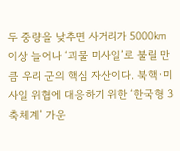두 중량을 낮추면 사거리가 5000㎞ 이상 늘어나 ‘괴물 미사일’로 불릴 만큼 우리 군의 핵심 자산이다. 북핵·미사일 위협에 대응하기 위한 ‘한국형 3축체계’ 가운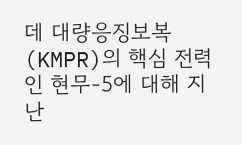데 대량응징보복(KMPR)의 핵심 전력인 현무-5에 대해 지난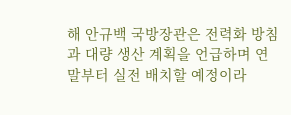해 안규백 국방장관은 전력화 방침과 대량 생산 계획을 언급하며 연말부터 실전 배치할 예정이라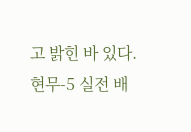고 밝힌 바 있다. 현무-5 실전 배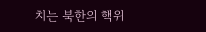치는 북한의 핵위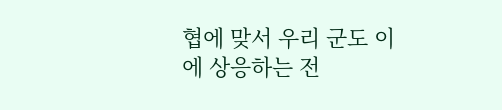협에 맞서 우리 군도 이에 상응하는 전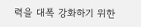력을 대폭 강화하기 위한